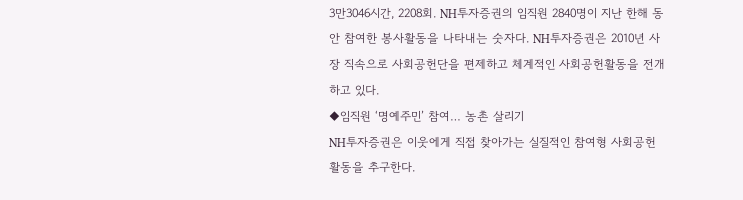3만3046시간, 2208회. NH투자증권의 임직원 2840명이 지난 한해 동안 참여한 봉사활동을 나타내는 숫자다. NH투자증권은 2010년 사장 직속으로 사회공헌단을 편제하고 체계적인 사회공헌활동을 전개하고 있다.
◆임직원 ‘명예주민’ 참여… 농촌 살리기
NH투자증권은 이웃에게 직접 찾아가는 실질적인 참여형 사회공헌활동을 추구한다.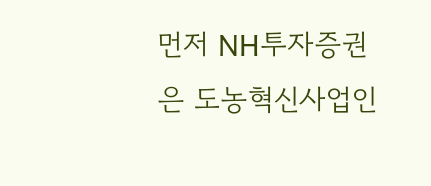먼저 NH투자증권은 도농혁신사업인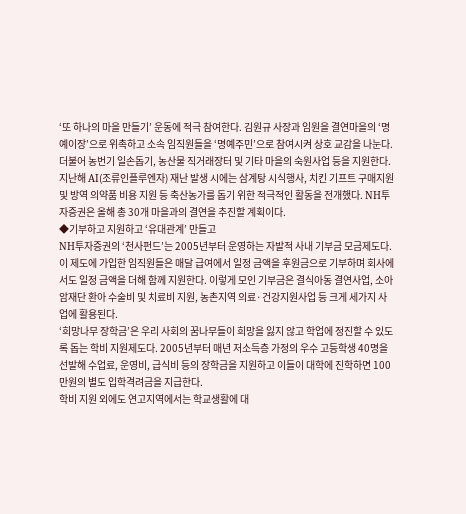‘또 하나의 마을 만들기’ 운동에 적극 참여한다. 김원규 사장과 임원을 결연마을의 ‘명예이장’으로 위촉하고 소속 임직원들을 ‘명예주민’으로 참여시켜 상호 교감을 나눈다.
더불어 농번기 일손돕기, 농산물 직거래장터 및 기타 마을의 숙원사업 등을 지원한다. 지난해 AI(조류인플루엔자) 재난 발생 시에는 삼계탕 시식행사, 치킨 기프트 구매지원 및 방역 의약품 비용 지원 등 축산농가를 돕기 위한 적극적인 활동을 전개했다. NH투자증권은 올해 총 30개 마을과의 결연을 추진할 계획이다.
◆기부하고 지원하고 ‘유대관계’ 만들고
NH투자증권의 ‘천사펀드’는 2005년부터 운영하는 자발적 사내 기부금 모금제도다. 이 제도에 가입한 임직원들은 매달 급여에서 일정 금액을 후원금으로 기부하며 회사에서도 일정 금액을 더해 함께 지원한다. 이렇게 모인 기부금은 결식아동 결연사업, 소아암재단 환아 수술비 및 치료비 지원, 농촌지역 의료·건강지원사업 등 크게 세가지 사업에 활용된다.
‘희망나무 장학금’은 우리 사회의 꿈나무들이 희망을 잃지 않고 학업에 정진할 수 있도록 돕는 학비 지원제도다. 2005년부터 매년 저소득층 가정의 우수 고등학생 40명을 선발해 수업료, 운영비, 급식비 등의 장학금을 지원하고 이들이 대학에 진학하면 100만원의 별도 입학격려금을 지급한다.
학비 지원 외에도 연고지역에서는 학교생활에 대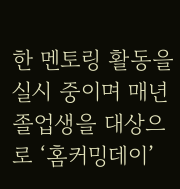한 멘토링 활동을 실시 중이며 매년 졸업생을 대상으로 ‘홈커밍데이’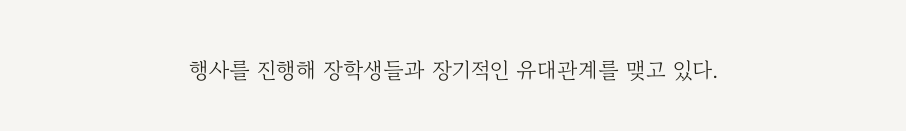행사를 진행해 장학생들과 장기적인 유대관계를 맺고 있다.